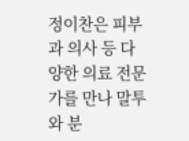정이찬은 피부과 의사 등 다양한 의료 전문가를 만나 말투와 분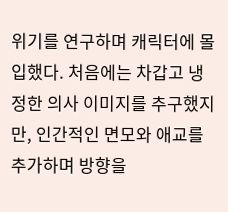위기를 연구하며 캐릭터에 몰입했다. 처음에는 차갑고 냉정한 의사 이미지를 추구했지만, 인간적인 면모와 애교를 추가하며 방향을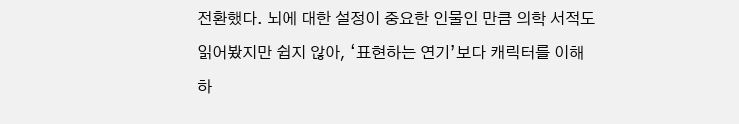전환했다. 뇌에 대한 설정이 중요한 인물인 만큼 의학 서적도 읽어봤지만 쉽지 않아, ‘표현하는 연기’보다 캐릭터를 이해하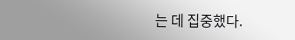는 데 집중했다.